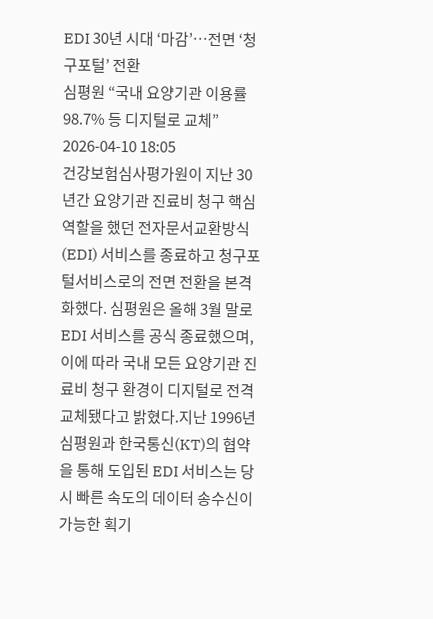EDI 30년 시대 ‘마감’…전면 ‘청구포털’ 전환
심평원 “국내 요양기관 이용률 98.7% 등 디지털로 교체” 2026-04-10 18:05
건강보험심사평가원이 지난 30년간 요양기관 진료비 청구 핵심 역할을 했던 전자문서교환방식(EDI) 서비스를 종료하고 청구포털서비스로의 전면 전환을 본격화했다. 심평원은 올해 3월 말로 EDI 서비스를 공식 종료했으며, 이에 따라 국내 모든 요양기관 진료비 청구 환경이 디지털로 전격 교체됐다고 밝혔다.지난 1996년 심평원과 한국통신(KT)의 협약을 통해 도입된 EDI 서비스는 당시 빠른 속도의 데이터 송수신이 가능한 획기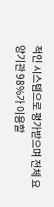적인 시스템으로 평가받으며 전체 요양기관 98%가 이용할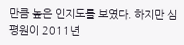만큼 높은 인지도를 보였다. 하지만 심평원이 2011년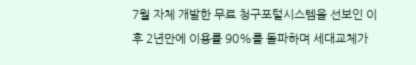7월 자체 개발한 무료 청구포털시스템을 선보인 이후 2년만에 이용률 90%를 돌파하며 세대교체가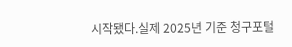시작됐다.실제 2025년 기준 청구포털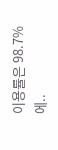이용률은 98.7%에..